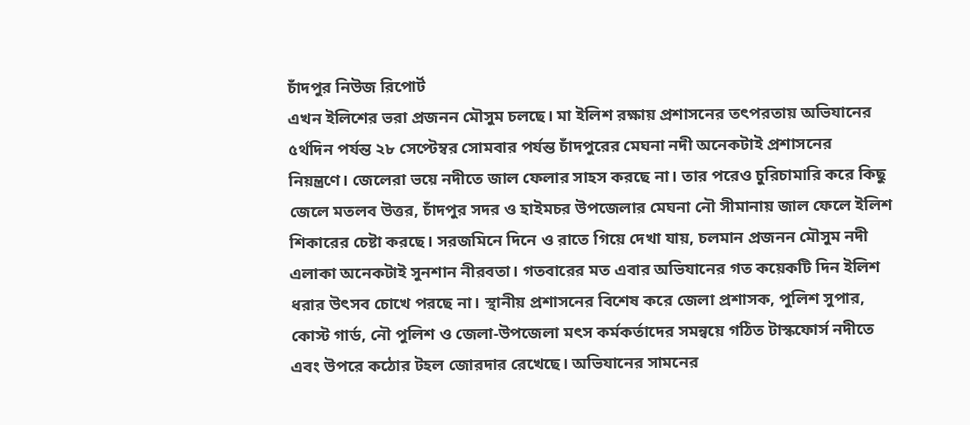চাঁদপুর নিউজ রিপোর্ট
এখন ইলিশের ভরা প্রজনন মৌসুম চলছে। মা ইলিশ রক্ষায় প্রশাসনের তৎপরতায় অভিযানের ৫র্থদিন পর্যন্ত ২৮ সেপ্টেম্বর সোমবার পর্যন্ত চাঁদপুরের মেঘনা নদী অনেকটাই প্রশাসনের নিয়ন্ত্রণে। জেলেরা ভয়ে নদীতে জাল ফেলার সাহস করছে না। তার পরেও চুরিচামারি করে কিছু জেলে মতলব উত্তর, চাঁদপুর সদর ও হাইমচর উপজেলার মেঘনা নৌ সীমানায় জাল ফেলে ইলিশ শিকারের চেষ্টা করছে। সরজমিনে দিনে ও রাতে গিয়ে দেখা যায়, চলমান প্রজনন মৌসুম নদী এলাকা অনেকটাই সুনশান নীরবতা। গতবারের মত এবার অভিযানের গত কয়েকটি দিন ইলিশ ধরার উৎসব চোখে পরছে না। স্থানীয় প্রশাসনের বিশেষ করে জেলা প্রশাসক, পুলিশ সুপার, কোস্ট গার্ড, নৌ পুলিশ ও জেলা-উপজেলা মৎস কর্মকর্তাদের সমন্বয়ে গঠিত টাস্কফোর্স নদীতে এবং উপরে কঠোর টহল জোরদার রেখেছে। অভিযানের সামনের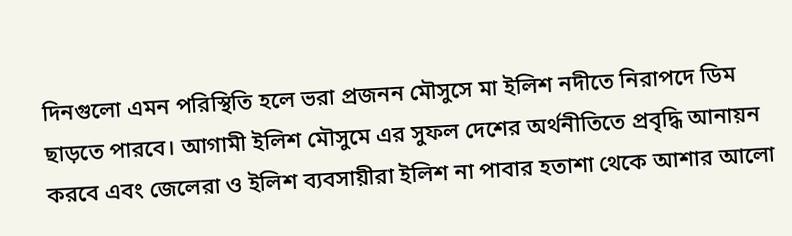দিনগুলো এমন পরিস্থিতি হলে ভরা প্রজনন মৌসুসে মা ইলিশ নদীতে নিরাপদে ডিম ছাড়তে পারবে। আগামী ইলিশ মৌসুমে এর সুফল দেশের অর্থনীতিতে প্রবৃদ্ধি আনায়ন করবে এবং জেলেরা ও ইলিশ ব্যবসায়ীরা ইলিশ না পাবার হতাশা থেকে আশার আলো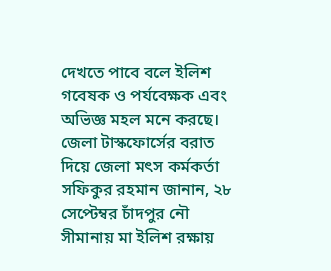দেখতে পাবে বলে ইলিশ গবেষক ও পর্যবেক্ষক এবং অভিজ্ঞ মহল মনে করছে। জেলা টাস্কফোর্সের বরাত দিয়ে জেলা মৎস কর্মকর্তা সফিকুর রহমান জানান, ২৮ সেপ্টেম্বর চাঁদপুর নৌ সীমানায় মা ইলিশ রক্ষায়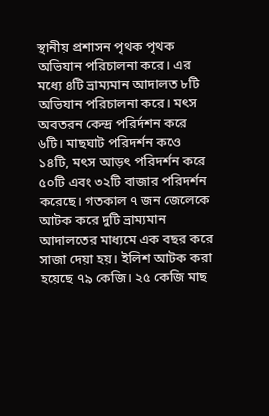স্থানীয় প্রশাসন পৃথক পৃথক অভিযান পরিচালনা করে। এর মধ্যে ৪টি ভ্রাম্যমান আদালত ৮টি অভিযান পরিচালনা করে। মৎস অবতরন কেন্দ্র পরির্দশন করে ৬টি। মাছঘাট পরিদর্শন কওে ১৪টি, মৎস আড়ৎ পরিদর্শন করে ৫০টি এবং ৩২টি বাজার পরিদর্শন করেছে। গতকাল ৭ জন জেলেকে আটক করে দুটি ভ্রাম্যমান আদালতের মাধ্যমে এক বছর করে সাজা দেয়া হয়। ইলিশ আটক করা হয়েছে ৭৯ কেজি। ২৫ কেজি মাছ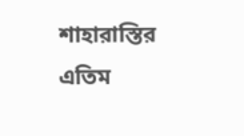শাহারাস্তির এতিম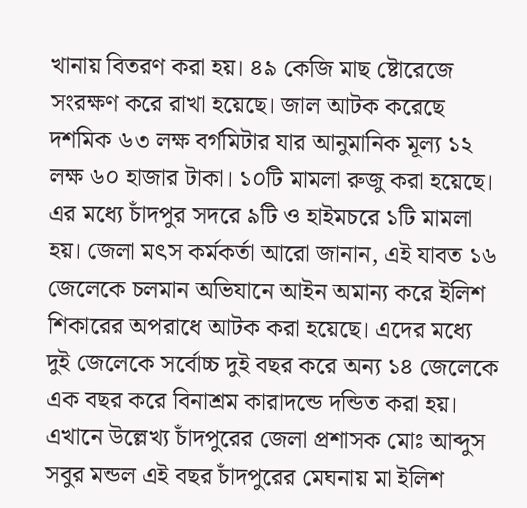খানায় বিতরণ করা হয়। ৪৯ কেজি মাছ ষ্টোরেজে সংরক্ষণ করে রাখা হয়েছে। জাল আটক করেছে দশমিক ৬৩ লক্ষ বর্গমিটার যার আনুমানিক মূল্য ১২ লক্ষ ৬০ হাজার টাকা। ১০টি মামলা রুজু করা হয়েছে। এর মধ্যে চাঁদপুর সদরে ৯টি ও হাইমচরে ১টি মামলা হয়। জেলা মৎস কর্মকর্তা আরো জানান, এই যাবত ১৬ জেলেকে চলমান অভিযানে আইন অমান্য করে ইলিশ শিকারের অপরাধে আটক করা হয়েছে। এদের মধ্যে দুই জেলেকে সর্বোচ্চ দুই বছর করে অন্য ১৪ জেলেকে এক বছর করে বিনাশ্রম কারাদন্ডে দন্ডিত করা হয়। এখানে উল্লেখ্য চাঁদপুরের জেলা প্রশাসক মোঃ আব্দুস সবুর মন্ডল এই বছর চাঁদপুরের মেঘনায় মা ইলিশ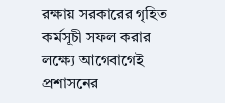রক্ষায় সরকারের গৃহিত কর্মসূচী সফল করার লক্ষ্যে আগেবাগেই প্রশাসনের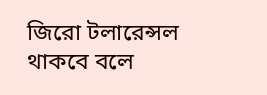জিরো টলারেন্সল থাকবে বলে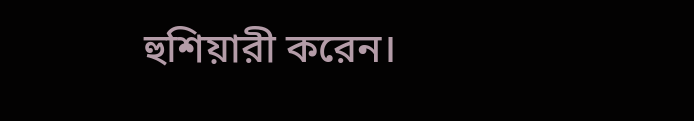হুশিয়ারী করেন।